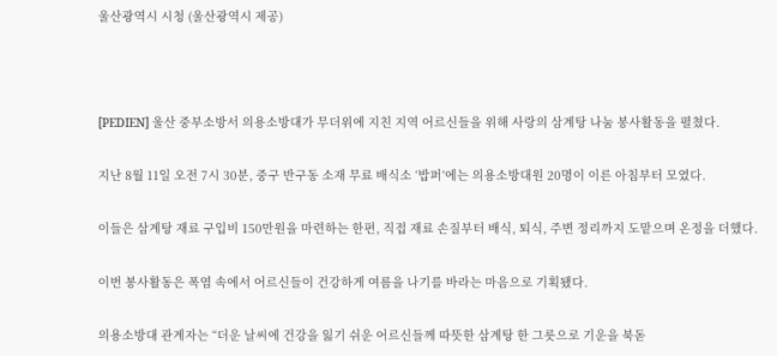울산광역시 시청 (울산광역시 제공)



[PEDIEN] 울산 중부소방서 의용소방대가 무더위에 지친 지역 어르신들을 위해 사랑의 삼계탕 나눔 봉사활동을 펼쳤다.

지난 8월 11일 오전 7시 30분, 중구 반구동 소재 무료 배식소 ‘밥퍼’에는 의용소방대원 20명이 이른 아침부터 모였다.

이들은 삼계탕 재료 구입비 150만원을 마련하는 한편, 직접 재료 손질부터 배식, 퇴식, 주변 정리까지 도맡으며 온정을 더했다.

이번 봉사활동은 폭염 속에서 어르신들이 건강하게 여름을 나기를 바라는 마음으로 기획됐다.

의용소방대 관계자는 “더운 날씨에 건강을 잃기 쉬운 어르신들께 따뜻한 삼계탕 한 그릇으로 기운을 북돋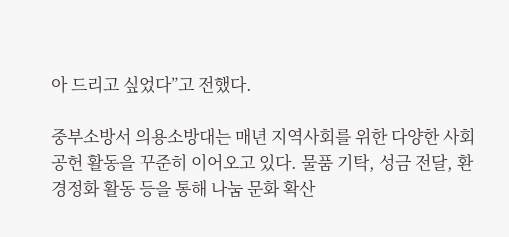아 드리고 싶었다”고 전했다.

중부소방서 의용소방대는 매년 지역사회를 위한 다양한 사회공헌 활동을 꾸준히 이어오고 있다. 물품 기탁, 성금 전달, 환경정화 활동 등을 통해 나눔 문화 확산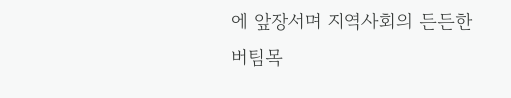에 앞장서며 지역사회의 든든한 버팀목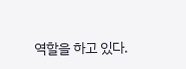역할을 하고 있다.